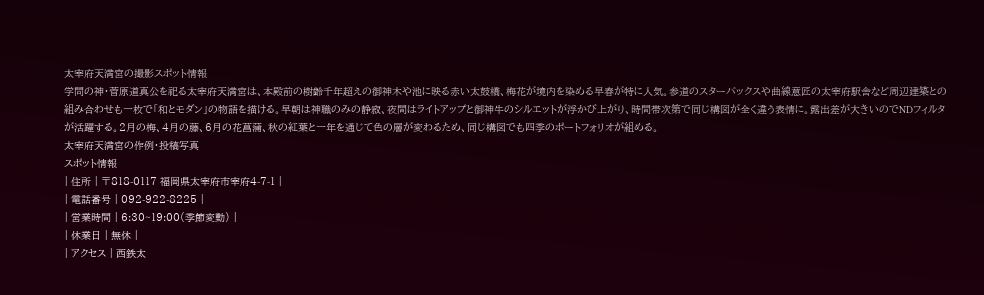太宰府天満宮の撮影スポット情報
学問の神・菅原道真公を祀る太宰府天満宮は、本殿前の樹齢千年超えの御神木や池に映る赤い太鼓橋、梅花が境内を染める早春が特に人気。参道のスターバックスや曲線意匠の太宰府駅舎など周辺建築との組み合わせも一枚で「和とモダン」の物語を描ける。早朝は神職のみの静寂、夜間はライトアップと御神牛のシルエットが浮かび上がり、時間帯次第で同じ構図が全く違う表情に。露出差が大きいのでNDフィルタが活躍する。2月の梅、4月の藤、6月の花菖蒲、秋の紅葉と一年を通じて色の層が変わるため、同じ構図でも四季のポートフォリオが組める。
太宰府天満宮の作例・投稿写真
スポット情報
| 住所 | 〒818-0117 福岡県太宰府市宰府4-7-1 |
| 電話番号 | 092-922-8225 |
| 営業時間 | 6:30~19:00(季節変動) |
| 休業日 | 無休 |
| アクセス | 西鉄太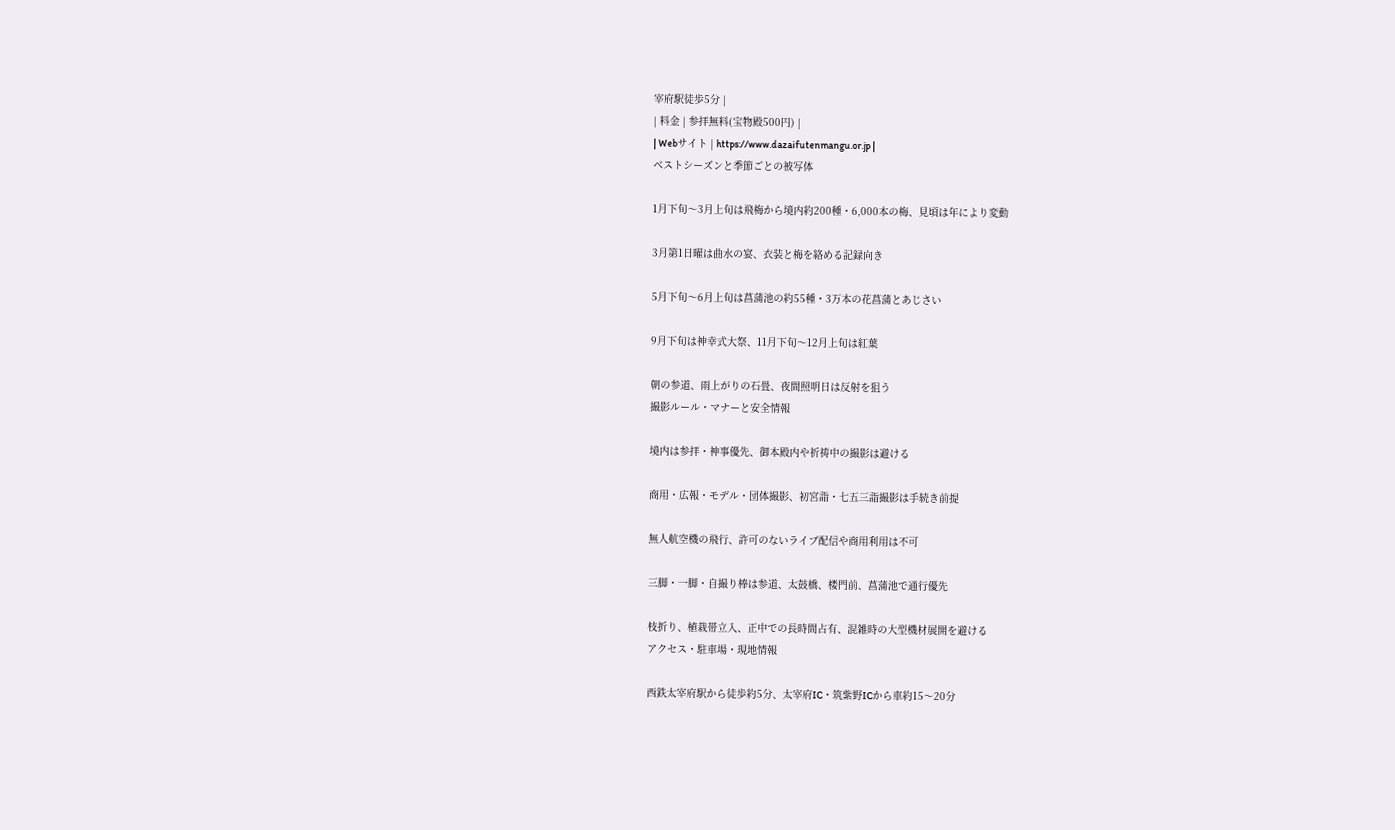宰府駅徒歩5分 |
| 料金 | 参拝無料(宝物殿500円) |
| Webサイト | https://www.dazaifutenmangu.or.jp |
ベストシーズンと季節ごとの被写体

1月下旬〜3月上旬は飛梅から境内約200種・6,000本の梅、見頃は年により変動

3月第1日曜は曲水の宴、衣装と梅を絡める記録向き

5月下旬〜6月上旬は菖蒲池の約55種・3万本の花菖蒲とあじさい

9月下旬は神幸式大祭、11月下旬〜12月上旬は紅葉

朝の参道、雨上がりの石畳、夜間照明日は反射を狙う
撮影ルール・マナーと安全情報

境内は参拝・神事優先、御本殿内や祈祷中の撮影は避ける

商用・広報・モデル・団体撮影、初宮詣・七五三詣撮影は手続き前提

無人航空機の飛行、許可のないライブ配信や商用利用は不可

三脚・一脚・自撮り棒は参道、太鼓橋、楼門前、菖蒲池で通行優先

枝折り、植栽帯立入、正中での長時間占有、混雑時の大型機材展開を避ける
アクセス・駐車場・現地情報

西鉄太宰府駅から徒歩約5分、太宰府IC・筑紫野ICから車約15〜20分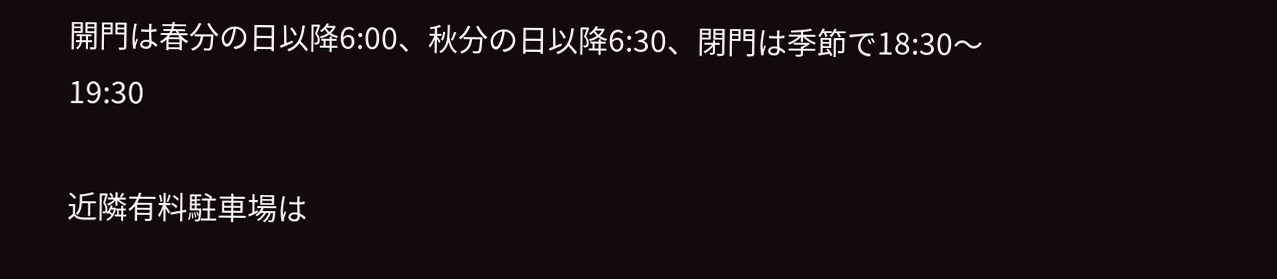開門は春分の日以降6:00、秋分の日以降6:30、閉門は季節で18:30〜19:30

近隣有料駐車場は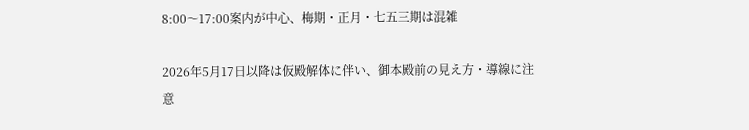8:00〜17:00案内が中心、梅期・正月・七五三期は混雑

2026年5月17日以降は仮殿解体に伴い、御本殿前の見え方・導線に注意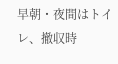早朝・夜間はトイレ、撤収時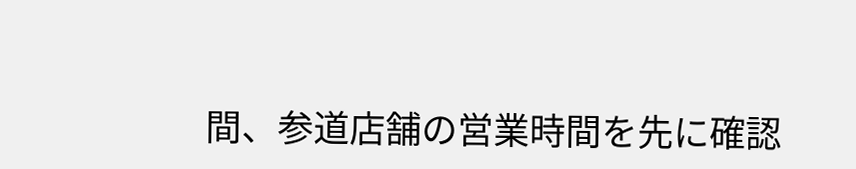間、参道店舗の営業時間を先に確認